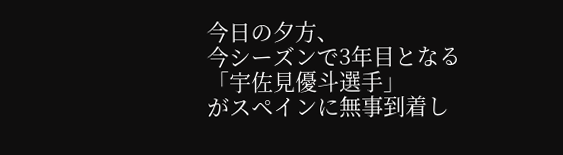今日の夕方、
今シーズンで3年目となる
「宇佐見優斗選手」
がスペインに無事到着し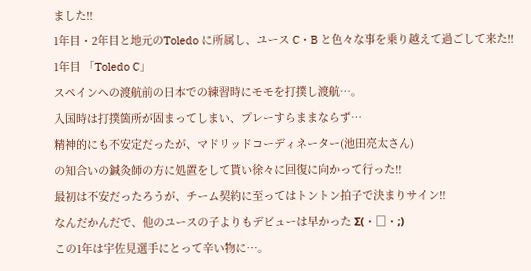ました‼
1年目・2年目と地元のToledo に所属し、ユース C・B と色々な事を乗り越えて過ごして来た!!
1年目 「Toledo C」
スペインへの渡航前の日本での練習時にモモを打撲し渡航…。
入国時は打撲箇所が固まってしまい、プレーすらままならず…
精神的にも不安定だったが、マドリッドコーディネーター(池田亮太さん)
の知合いの鍼灸師の方に処置をして貰い徐々に回復に向かって行った‼
最初は不安だったろうが、チーム契約に至ってはトントン拍子で決まりサイン‼
なんだかんだで、他のユースの子よりもデビューは早かった Σ(・□・;)
この1年は宇佐見選手にとって辛い物に…。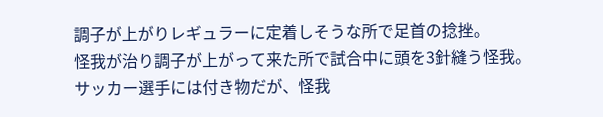調子が上がりレギュラーに定着しそうな所で足首の捻挫。
怪我が治り調子が上がって来た所で試合中に頭を3針縫う怪我。
サッカー選手には付き物だが、怪我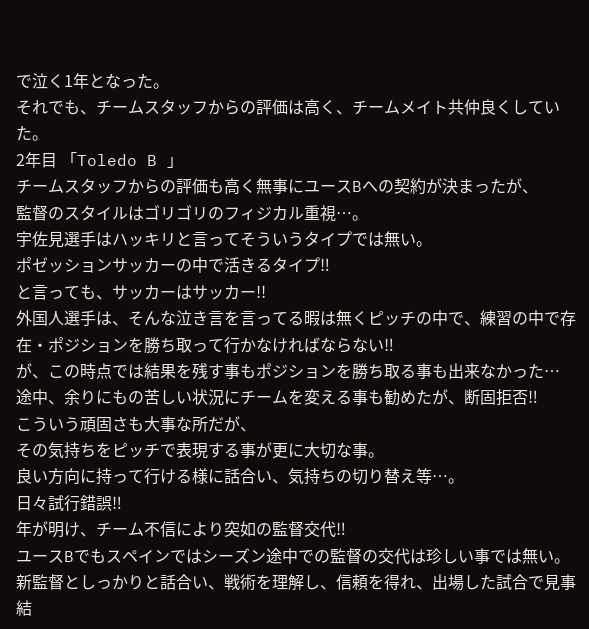で泣く1年となった。
それでも、チームスタッフからの評価は高く、チームメイト共仲良くしていた。
2年目 「Toledo B 」
チームスタッフからの評価も高く無事にユースBへの契約が決まったが、
監督のスタイルはゴリゴリのフィジカル重視…。
宇佐見選手はハッキリと言ってそういうタイプでは無い。
ポゼッションサッカーの中で活きるタイプ‼
と言っても、サッカーはサッカー!!
外国人選手は、そんな泣き言を言ってる暇は無くピッチの中で、練習の中で存在・ポジションを勝ち取って行かなければならない‼
が、この時点では結果を残す事もポジションを勝ち取る事も出来なかった…
途中、余りにもの苦しい状況にチームを変える事も勧めたが、断固拒否‼
こういう頑固さも大事な所だが、
その気持ちをピッチで表現する事が更に大切な事。
良い方向に持って行ける様に話合い、気持ちの切り替え等…。
日々試行錯誤‼
年が明け、チーム不信により突如の監督交代‼
ユースBでもスペインではシーズン途中での監督の交代は珍しい事では無い。
新監督としっかりと話合い、戦術を理解し、信頼を得れ、出場した試合で見事結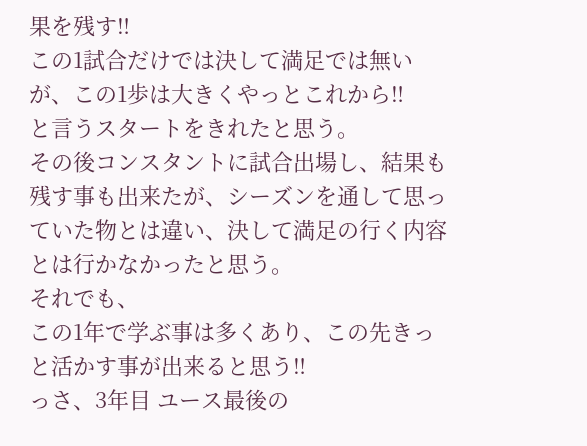果を残す‼
この1試合だけでは決して満足では無いが、この1歩は大きくやっとこれから‼
と言うスタートをきれたと思う。
その後コンスタントに試合出場し、結果も残す事も出来たが、シーズンを通して思っていた物とは違い、決して満足の行く内容とは行かなかったと思う。
それでも、
この1年で学ぶ事は多くあり、この先きっと活かす事が出来ると思う‼
っさ、3年目 ユース最後の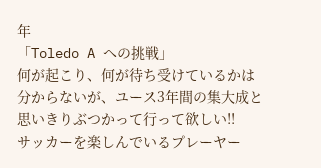年
「Toledo A への挑戦」
何が起こり、何が待ち受けているかは分からないが、ユース3年間の集大成と思いきりぶつかって行って欲しい!!
サッカーを楽しんでいるプレーヤー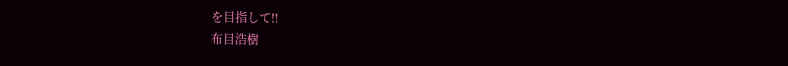を目指して‼
布目浩樹